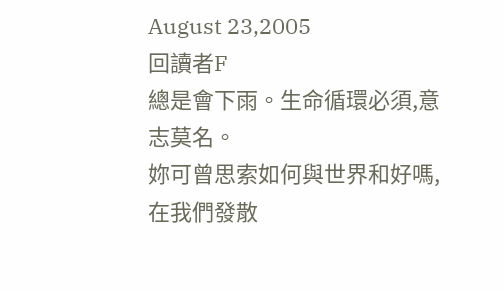August 23,2005
回讀者F
總是會下雨。生命循環必須,意志莫名。
妳可曾思索如何與世界和好嗎,在我們發散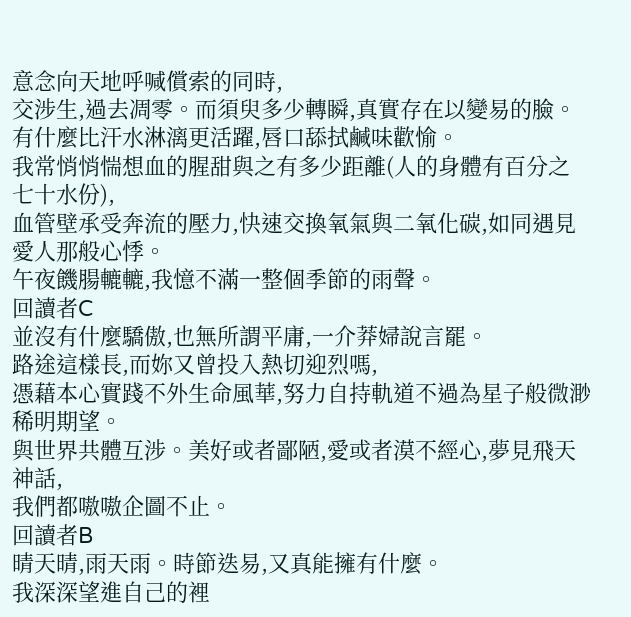意念向天地呼喊償索的同時,
交涉生,過去凋零。而須臾多少轉瞬,真實存在以變易的臉。
有什麼比汗水淋漓更活躍,唇口舔拭鹹味歡愉。
我常悄悄惴想血的腥甜與之有多少距離(人的身體有百分之七十水份),
血管壁承受奔流的壓力,快速交換氧氣與二氧化碳,如同遇見愛人那般心悸。
午夜饑腸轆轆,我憶不滿一整個季節的雨聲。
回讀者C
並沒有什麼驕傲,也無所謂平庸,一介莽婦說言罷。
路途這樣長,而妳又曾投入熱切迎烈嗎,
憑藉本心實踐不外生命風華,努力自持軌道不過為星子般微渺稀明期望。
與世界共體互涉。美好或者鄙陋,愛或者漠不經心,夢見飛天神話,
我們都嗷嗷企圖不止。
回讀者B
晴天晴,雨天雨。時節迭易,又真能擁有什麼。
我深深望進自己的裡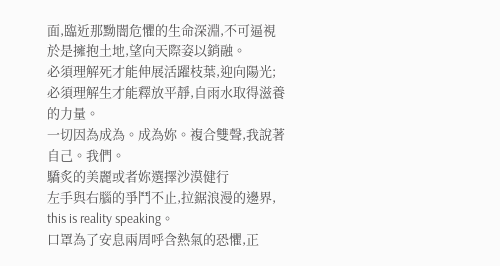面,臨近那黝闇危懼的生命深淵,不可逼視
於是擁抱土地,望向天際姿以銷融。
必須理解死才能伸展活躍枝葉,迎向陽光;
必須理解生才能釋放平靜,自雨水取得滋養的力量。
一切因為成為。成為妳。複合雙聲,我說著自己。我們。
驕炙的美麗或者妳選擇沙漠健行
左手與右腦的爭鬥不止,拉鋸浪漫的邊界,
this is reality speaking。
口罩為了安息兩周呼含熱氣的恐懼,正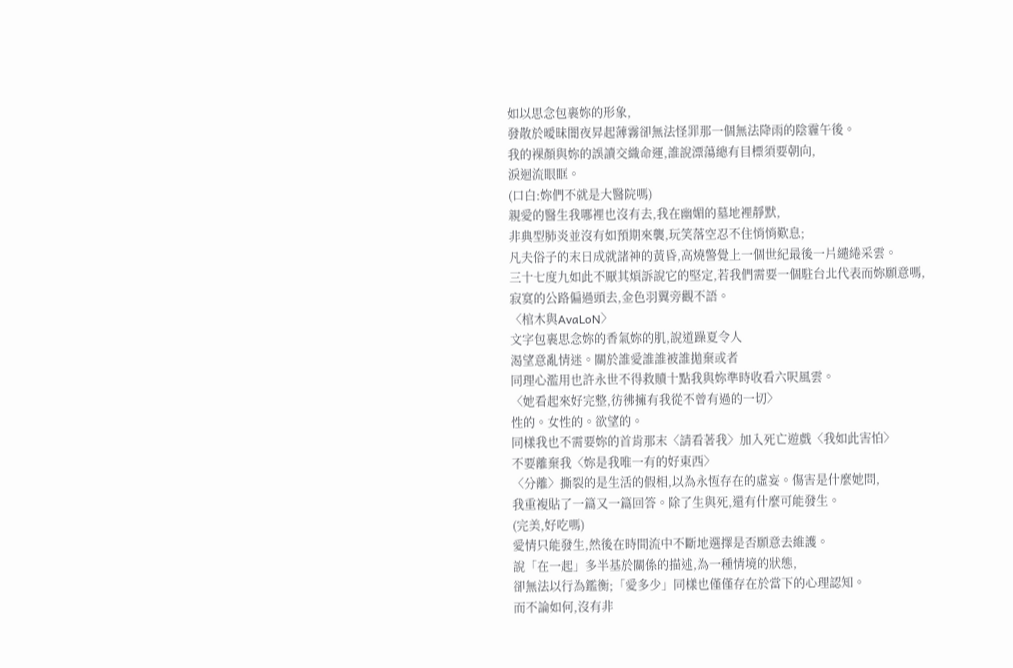如以思念包裹妳的形象,
發散於曖昧闇夜昇起薄霧卻無法怪罪那一個無法降雨的陰霾午後。
我的裸顏與妳的誤讀交織命運,誰說漂蕩總有目標須要朝向,
淚迴流眼眶。
(口白:妳們不就是大醫院嗎)
親愛的醫生我哪裡也沒有去,我在幽媚的墓地裡靜默,
非典型肺炎並沒有如預期來襲,玩笑落空忍不住悄悄歎息;
凡夫俗子的末日成就諸神的黃昏,高燒警覺上一個世紀最後一片繾綣采雲。
三十七度九如此不厭其煩訴說它的堅定,若我們需要一個駐台北代表而妳願意嗎,
寂寞的公路偏過頭去,金色羽翼旁觀不語。
〈棺木與AvaLoN〉
文字包裹思念妳的香氣妳的肌,說道躁夏令人
渴望意亂情迷。關於誰愛誰誰被誰拋棄或者
同理心濫用也許永世不得救贖十點我與妳準時收看六呎風雲。
〈她看起來好完整,彷彿擁有我從不曾有過的一切〉
性的。女性的。欲望的。
同樣我也不需要妳的首肯那末〈請看著我〉加入死亡遊戲〈我如此害怕〉
不要離棄我〈妳是我唯一有的好東西〉
〈分離〉撕裂的是生活的假相,以為永恆存在的虛妄。傷害是什麼她問,
我重複貼了一篇又一篇回答。除了生與死,還有什麼可能發生。
(完美,好吃嗎)
愛情只能發生,然後在時間流中不斷地選擇是否願意去維護。
說「在一起」多半基於關係的描述,為一種情境的狀態,
卻無法以行為鑑衡;「愛多少」同樣也僅僅存在於當下的心理認知。
而不論如何,沒有非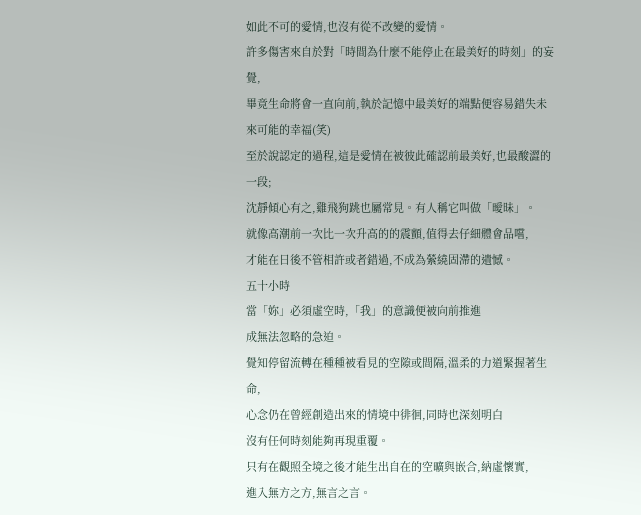如此不可的愛情,也沒有從不改變的愛情。
許多傷害來自於對「時間為什麼不能停止在最美好的時刻」的妄覺,
畢竟生命將會一直向前,執於記憶中最美好的端點便容易錯失未來可能的幸福(笑)
至於說認定的過程,這是愛情在被彼此確認前最美好,也最酸澀的一段;
沈靜傾心有之,雞飛狗跳也屬常見。有人稱它叫做「曖昧」。
就像高潮前一次比一次升高的的震顫,值得去仔細體會品嚐,
才能在日後不管相許或者錯過,不成為縈繞固滯的遺憾。
五十小時
當「妳」必須虛空時,「我」的意識便被向前推進
成無法忽略的急迫。
覺知停留流轉在種種被看見的空隙或間隔,溫柔的力道緊握著生命,
心念仍在曾經創造出來的情境中徘徊,同時也深刻明白
沒有任何時刻能夠再現重覆。
只有在觀照全境之後才能生出自在的空曠與嵌合,納虛懷實,
進入無方之方,無言之言。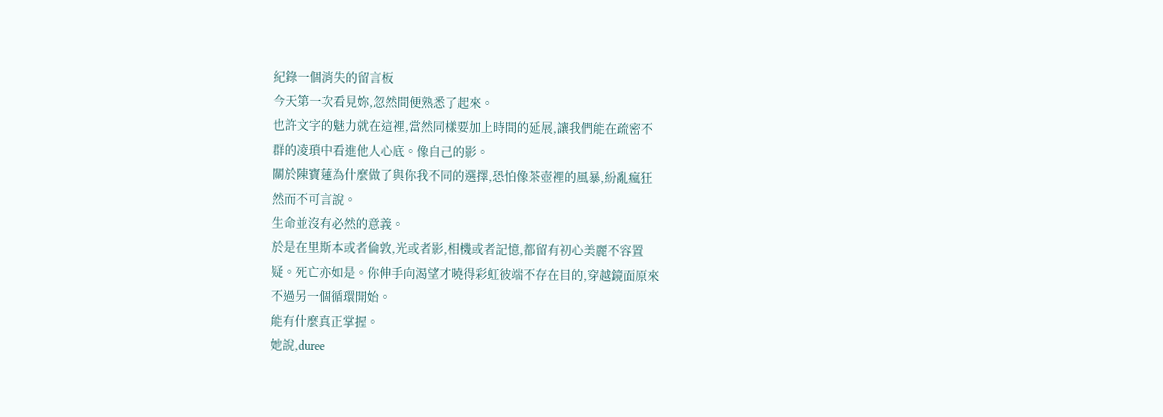紀錄一個消失的留言板
今天第一次看見妳,忽然間便熟悉了起來。
也許文字的魅力就在這裡,當然同樣要加上時間的延展,讓我們能在疏密不
群的凌瑣中看進他人心底。像自己的影。
關於陳寶蓮為什麼做了與你我不同的選擇,恐怕像茶壺裡的風暴,紛亂瘋狂
然而不可言說。
生命並沒有必然的意義。
於是在里斯本或者倫敦,光或者影,相機或者記憶,都留有初心美麗不容置
疑。死亡亦如是。你伸手向渴望才曉得彩虹彼端不存在目的,穿越鏡面原來
不過另一個循環開始。
能有什麼真正掌握。
她說,duree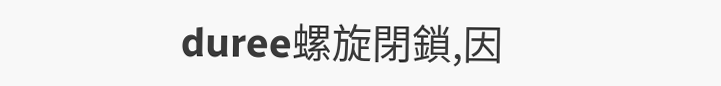duree螺旋閉鎖,因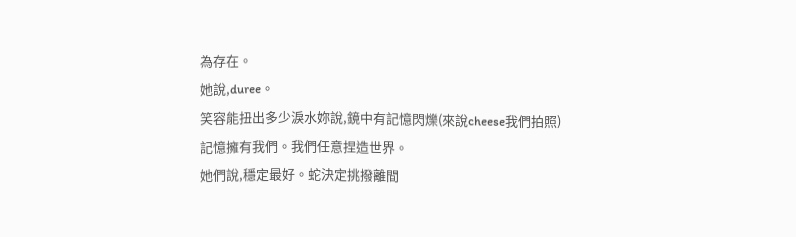為存在。
她說,duree。
笑容能扭出多少淚水妳說,鏡中有記憶閃爍(來說cheese我們拍照)
記憶擁有我們。我們任意捏造世界。
她們說,穩定最好。蛇決定挑撥離間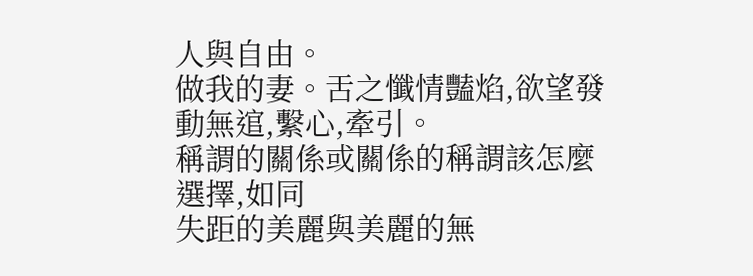人與自由。
做我的妻。舌之懺情豔焰,欲望發動無逭,繫心,牽引。
稱謂的關係或關係的稱謂該怎麼選擇,如同
失距的美麗與美麗的無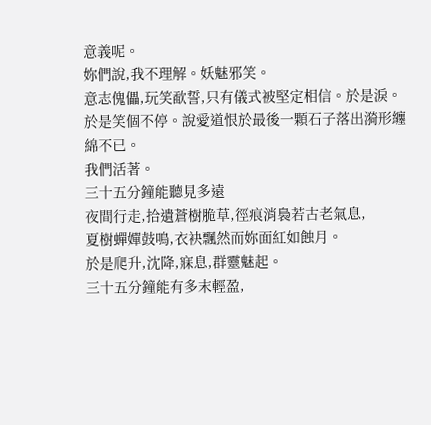意義呢。
妳們說,我不理解。妖魅邪笑。
意志傀儡,玩笑歃誓,只有儀式被堅定相信。於是淚。
於是笑個不停。說愛道恨於最後一顆石子落出漪形纏綿不已。
我們活著。
三十五分鐘能聽見多遠
夜間行走,拾遺蒼樹脆草,徑痕消裊若古老氣息,
夏樹蟬嬋鼓鳴,衣袂飄然而妳面紅如蝕月。
於是爬升,沈降,寐息,群靈魅起。
三十五分鐘能有多末輕盈,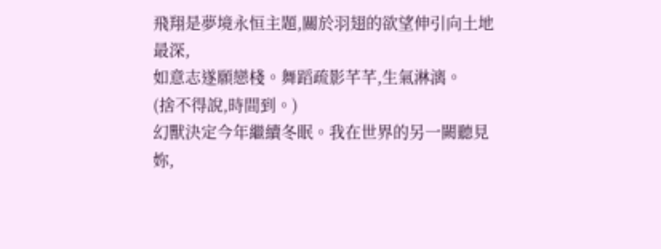飛翔是夢境永恒主題,關於羽翅的欲望伸引向土地最深,
如意志遂願戀棧。舞蹈疏影芊芊,生氣淋漓。
(捨不得說,時間到。)
幻獸決定今年繼續冬眠。我在世界的另一闕聽見妳,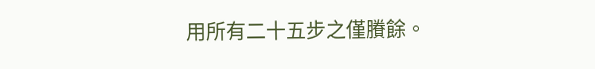用所有二十五步之僅賸餘。